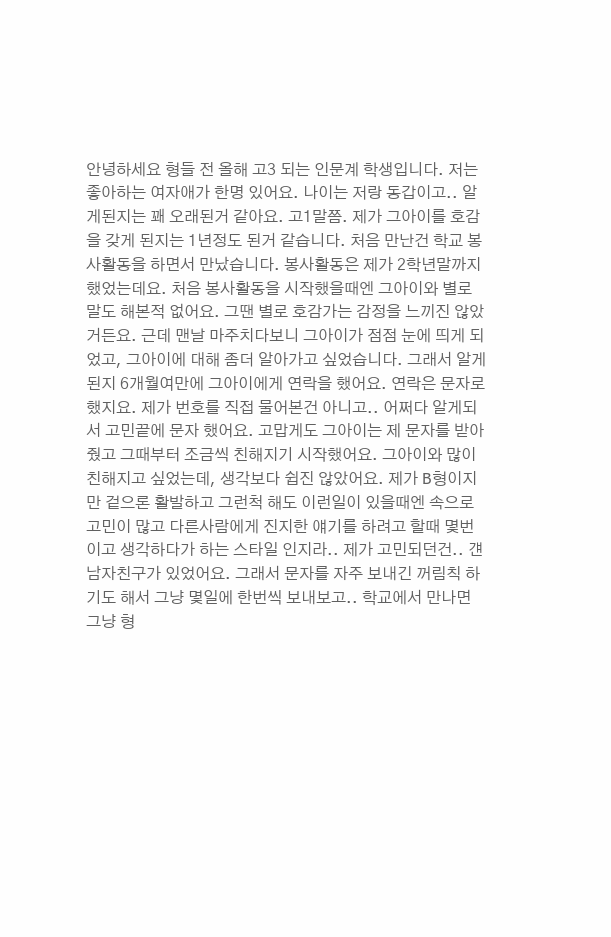안녕하세요 형들 전 올해 고3 되는 인문계 학생입니다. 저는 좋아하는 여자애가 한명 있어요. 나이는 저랑 동갑이고.. 알게된지는 꽤 오래된거 같아요. 고1말쯤. 제가 그아이를 호감을 갖게 된지는 1년정도 된거 같습니다. 처음 만난건 학교 봉사활동을 하면서 만났습니다. 봉사활동은 제가 2학년말까지 했었는데요. 처음 봉사활동을 시작했을때엔 그아이와 별로 말도 해본적 없어요. 그땐 별로 호감가는 감정을 느끼진 않았거든요. 근데 맨날 마주치다보니 그아이가 점점 눈에 띄게 되었고, 그아이에 대해 좀더 알아가고 싶었습니다. 그래서 알게된지 6개월여만에 그아이에게 연락을 했어요. 연락은 문자로 했지요. 제가 번호를 직접 물어본건 아니고.. 어쩌다 알게되서 고민끝에 문자 했어요. 고맙게도 그아이는 제 문자를 받아줬고 그때부터 조금씩 친해지기 시작했어요. 그아이와 많이 친해지고 싶었는데, 생각보다 쉽진 않았어요. 제가 B형이지만 겉으론 활발하고 그런척 해도 이런일이 있을때엔 속으로 고민이 많고 다른사람에게 진지한 얘기를 하려고 할때 몇번이고 생각하다가 하는 스타일 인지라.. 제가 고민되던건.. 걘 남자친구가 있었어요. 그래서 문자를 자주 보내긴 꺼림칙 하기도 해서 그냥 몇일에 한번씩 보내보고.. 학교에서 만나면 그냥 형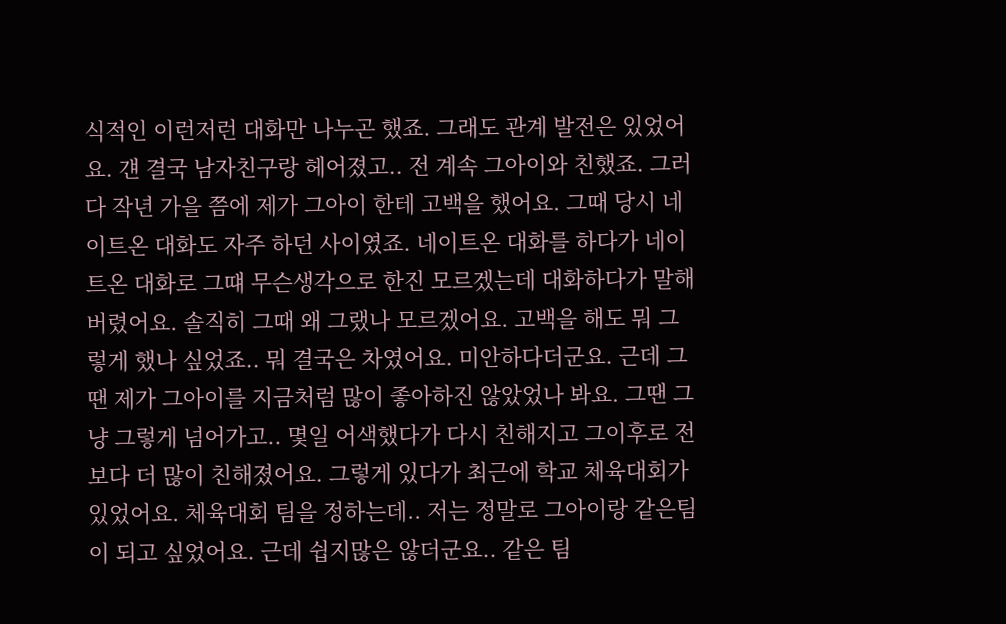식적인 이런저런 대화만 나누곤 했죠. 그래도 관계 발전은 있었어요. 걘 결국 남자친구랑 헤어졌고.. 전 계속 그아이와 친했죠. 그러다 작년 가을 쯤에 제가 그아이 한테 고백을 했어요. 그때 당시 네이트온 대화도 자주 하던 사이였죠. 네이트온 대화를 하다가 네이트온 대화로 그떄 무슨생각으로 한진 모르겠는데 대화하다가 말해버렸어요. 솔직히 그때 왜 그랬나 모르겠어요. 고백을 해도 뭐 그렇게 했나 싶었죠.. 뭐 결국은 차였어요. 미안하다더군요. 근데 그땐 제가 그아이를 지금처럼 많이 좋아하진 않았었나 봐요. 그땐 그냥 그렇게 넘어가고.. 몇일 어색했다가 다시 친해지고 그이후로 전보다 더 많이 친해졌어요. 그렇게 있다가 최근에 학교 체육대회가 있었어요. 체육대회 팀을 정하는데.. 저는 정말로 그아이랑 같은팀이 되고 싶었어요. 근데 쉽지많은 않더군요.. 같은 팀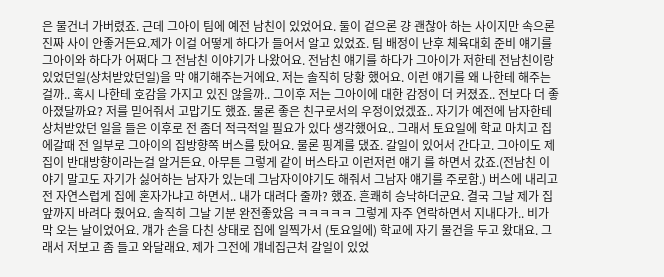은 물건너 가버렸죠. 근데 그아이 팀에 예전 남친이 있었어요. 둘이 겉으론 걍 괜찮아 하는 사이지만 속으론 진짜 사이 안좋거든요.제가 이걸 어떻게 하다가 들어서 알고 있었죠. 팀 배정이 난후 체육대회 준비 얘기를 그아이와 하다가 어쩌다 그 전남친 이야기가 나왔어요. 전남친 얘기를 하다가 그아이가 저한테 전남친이랑 있었던일(상처받았던일)을 막 얘기해주는거에요. 저는 솔직히 당황 했어요. 이런 얘기를 왜 나한테 해주는걸까.. 혹시 나한테 호감을 가지고 있진 않을까.. 그이후 저는 그아이에 대한 감정이 더 커졌죠.. 전보다 더 좋아졌달까요? 저를 믿어줘서 고맙기도 했죠. 물론 좋은 친구로서의 우정이었겠죠.. 자기가 예전에 남자한테 상처받았던 일을 들은 이후로 전 좀더 적극적일 필요가 있다 생각했어요.. 그래서 토요일에 학교 마치고 집에갈때 전 일부로 그아이의 집방향쪽 버스를 탔어요. 물론 핑계를 댔죠. 갈일이 있어서 간다고. 그아이도 제집이 반대방향이라는걸 알거든요. 아무튼 그렇게 같이 버스타고 이런저런 얘기 를 하면서 갔죠.(전남친 이야기 말고도 자기가 싫어하는 남자가 있는데 그남자이야기도 해줘서 그남자 얘기를 주로함.) 버스에 내리고 전 자연스럽게 집에 혼자가냐고 하면서.. 내가 대려다 줄까? 했죠. 흔쾌히 승낙하더군요. 결국 그날 제가 집앞까지 바려다 줬어요. 솔직히 그날 기분 완전좋았음 ㅋㅋㅋㅋㅋ 그렇게 자주 연락하면서 지내다가.. 비가 막 오는 날이었어요. 걔가 손을 다친 상태로 집에 일찍가서 (토요일에) 학교에 자기 물건을 두고 왔대요. 그래서 저보고 좀 들고 와달래요. 제가 그전에 걔네집근처 갈일이 있었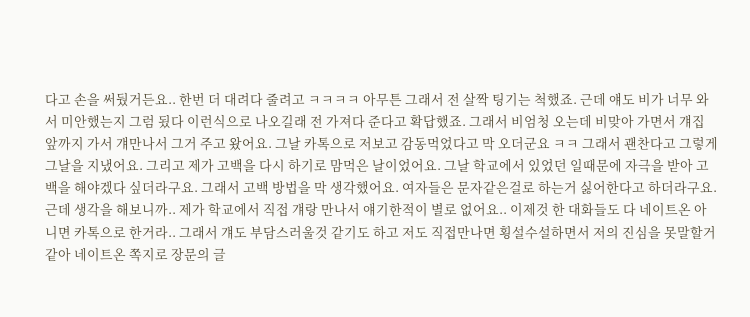다고 손을 써뒀거든요.. 한번 더 대려다 줄려고 ㅋㅋㅋㅋ 아무튼 그래서 전 살짝 팅기는 척했죠. 근데 얘도 비가 너무 와서 미안했는지 그럼 됬다 이런식으로 나오길래 전 가져다 준다고 확답했죠. 그래서 비엄청 오는데 비맞아 가면서 걔집 앞까지 가서 걔만나서 그거 주고 왔어요. 그날 카톡으로 저보고 감동먹었다고 막 오더군요 ㅋㅋ 그래서 괜찬다고 그렇게 그날을 지냈어요. 그리고 제가 고백을 다시 하기로 맘먹은 날이었어요. 그날 학교에서 있었던 일때문에 자극을 받아 고백을 해야겠다 싶더라구요. 그래서 고백 방법을 막 생각했어요. 여자들은 문자같은걸로 하는거 싫어한다고 하더라구요. 근데 생각을 해보니까.. 제가 학교에서 직접 걔랑 만나서 얘기한적이 별로 없어요.. 이제것 한 대화들도 다 네이트온 아니면 카톡으로 한거라.. 그래서 걔도 부담스러울것 같기도 하고 저도 직접만나면 횡설수설하면서 저의 진심을 못말할거 같아 네이트온 쪽지로 장문의 글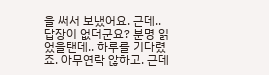을 써서 보냈어요. 근데.. 답장이 없더군요? 분명 읽었을탠데.. 하루를 기다렸죠. 아무연락 않하고. 근데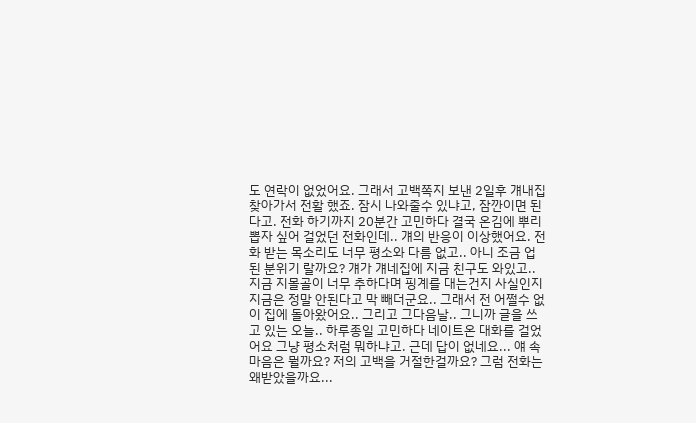도 연락이 없었어요. 그래서 고백쪽지 보낸 2일후 걔내집 찾아가서 전활 했죠. 잠시 나와줄수 있냐고, 잠깐이면 된다고. 전화 하기까지 20분간 고민하다 결국 온김에 뿌리뽑자 싶어 걸었던 전화인데.. 걔의 반응이 이상했어요. 전화 받는 목소리도 너무 평소와 다름 없고.. 아니 조금 업된 분위기 랄까요? 걔가 걔네집에 지금 친구도 와있고.. 지금 지몰골이 너무 추하다며 핑계를 대는건지 사실인지 지금은 정말 안된다고 막 빼더군요.. 그래서 전 어쩔수 없이 집에 돌아왔어요.. 그리고 그다음날.. 그니까 글을 쓰고 있는 오늘.. 하루종일 고민하다 네이트온 대화를 걸었어요 그냥 평소처럼 뭐하냐고. 근데 답이 없네요... 얘 속마음은 뭘까요? 저의 고백을 거절한걸까요? 그럼 전화는 왜받았을까요...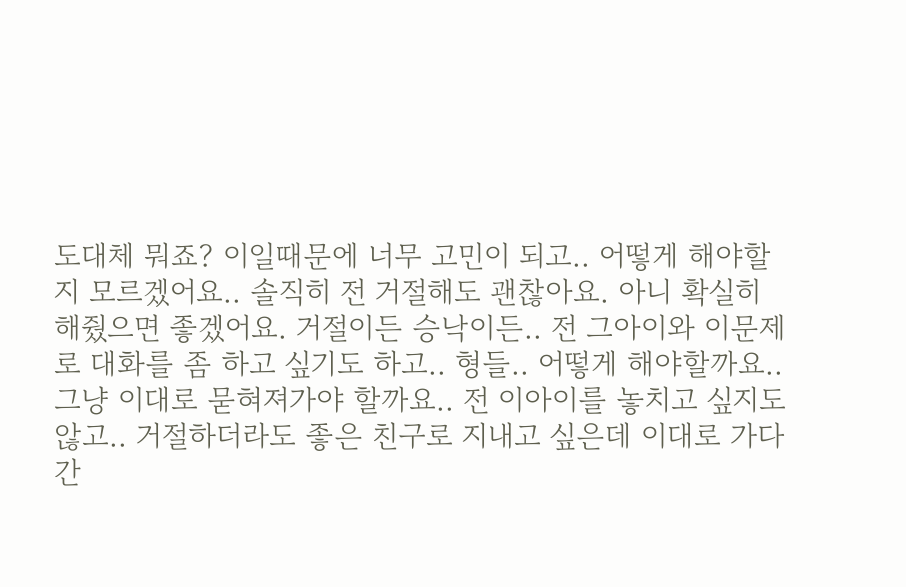도대체 뭐죠? 이일때문에 너무 고민이 되고.. 어떻게 해야할지 모르겠어요.. 솔직히 전 거절해도 괜찮아요. 아니 확실히 해줬으면 좋겠어요. 거절이든 승낙이든.. 전 그아이와 이문제로 대화를 좀 하고 싶기도 하고.. 형들.. 어떻게 해야할까요.. 그냥 이대로 묻혀져가야 할까요.. 전 이아이를 놓치고 싶지도 않고.. 거절하더라도 좋은 친구로 지내고 싶은데 이대로 가다간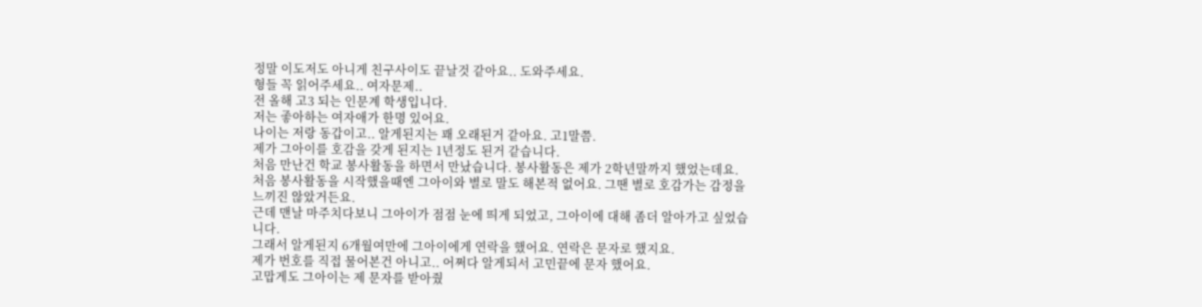정말 이도저도 아니게 친구사이도 끝날것 같아요.. 도와주세요.
형들 꼭 읽어주세요.. 여자문제..
전 올해 고3 되는 인문계 학생입니다.
저는 좋아하는 여자애가 한명 있어요.
나이는 저랑 동갑이고.. 알게된지는 꽤 오래된거 같아요. 고1말쯤.
제가 그아이를 호감을 갖게 된지는 1년정도 된거 같습니다.
처음 만난건 학교 봉사활동을 하면서 만났습니다. 봉사활동은 제가 2학년말까지 했었는데요.
처음 봉사활동을 시작했을때엔 그아이와 별로 말도 해본적 없어요. 그땐 별로 호감가는 감정을 느끼진 않았거든요.
근데 맨날 마주치다보니 그아이가 점점 눈에 띄게 되었고, 그아이에 대해 좀더 알아가고 싶었습니다.
그래서 알게된지 6개월여만에 그아이에게 연락을 했어요. 연락은 문자로 했지요.
제가 번호를 직접 물어본건 아니고.. 어쩌다 알게되서 고민끝에 문자 했어요.
고맙게도 그아이는 제 문자를 받아줬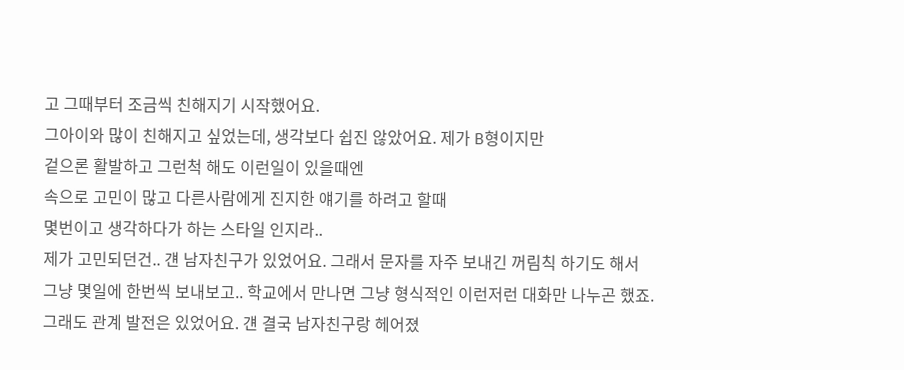고 그때부터 조금씩 친해지기 시작했어요.
그아이와 많이 친해지고 싶었는데, 생각보다 쉽진 않았어요. 제가 B형이지만
겉으론 활발하고 그런척 해도 이런일이 있을때엔
속으로 고민이 많고 다른사람에게 진지한 얘기를 하려고 할때
몇번이고 생각하다가 하는 스타일 인지라..
제가 고민되던건.. 걘 남자친구가 있었어요. 그래서 문자를 자주 보내긴 꺼림칙 하기도 해서
그냥 몇일에 한번씩 보내보고.. 학교에서 만나면 그냥 형식적인 이런저런 대화만 나누곤 했죠.
그래도 관계 발전은 있었어요. 걘 결국 남자친구랑 헤어졌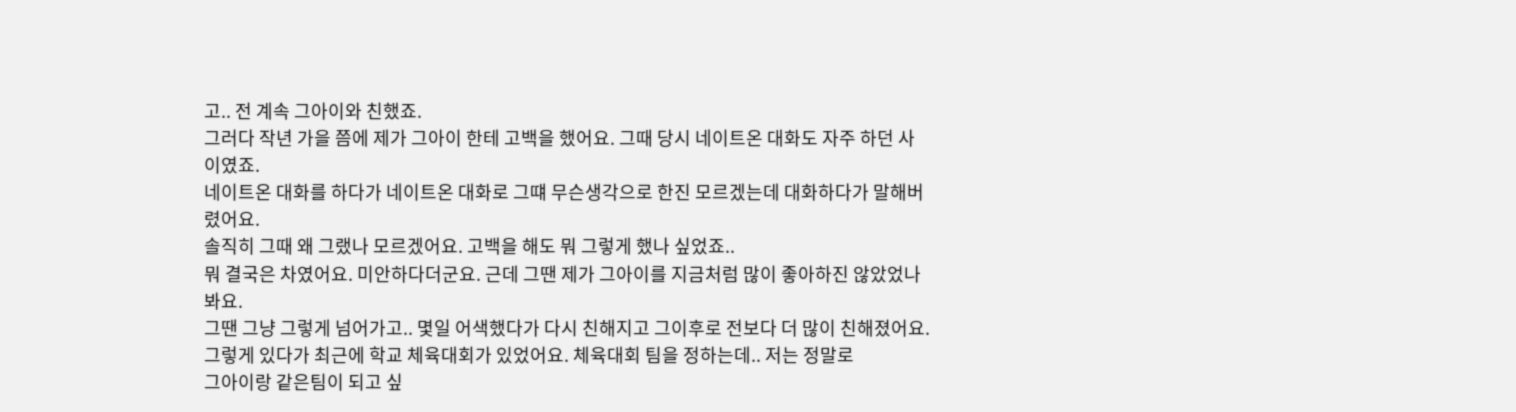고.. 전 계속 그아이와 친했죠.
그러다 작년 가을 쯤에 제가 그아이 한테 고백을 했어요. 그때 당시 네이트온 대화도 자주 하던 사이였죠.
네이트온 대화를 하다가 네이트온 대화로 그떄 무슨생각으로 한진 모르겠는데 대화하다가 말해버렸어요.
솔직히 그때 왜 그랬나 모르겠어요. 고백을 해도 뭐 그렇게 했나 싶었죠..
뭐 결국은 차였어요. 미안하다더군요. 근데 그땐 제가 그아이를 지금처럼 많이 좋아하진 않았었나 봐요.
그땐 그냥 그렇게 넘어가고.. 몇일 어색했다가 다시 친해지고 그이후로 전보다 더 많이 친해졌어요.
그렇게 있다가 최근에 학교 체육대회가 있었어요. 체육대회 팀을 정하는데.. 저는 정말로
그아이랑 같은팀이 되고 싶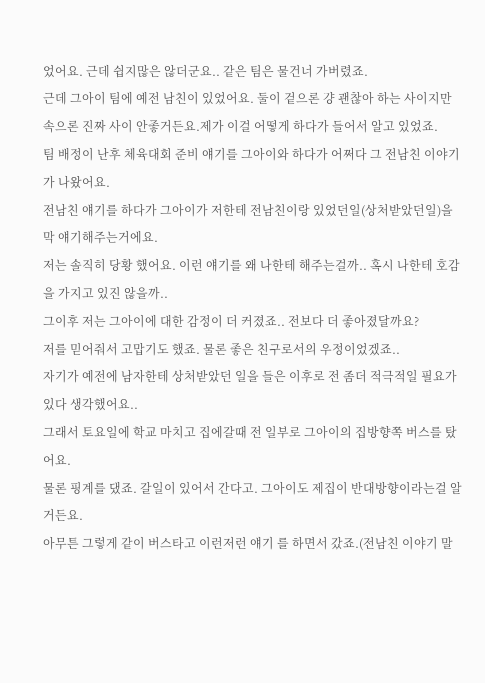었어요. 근데 쉽지많은 않더군요.. 같은 팀은 물건너 가버렸죠.
근데 그아이 팀에 예전 남친이 있었어요. 둘이 겉으론 걍 괜찮아 하는 사이지만
속으론 진짜 사이 안좋거든요.제가 이걸 어떻게 하다가 들어서 알고 있었죠.
팀 배정이 난후 체육대회 준비 얘기를 그아이와 하다가 어쩌다 그 전남친 이야기가 나왔어요.
전남친 얘기를 하다가 그아이가 저한테 전남친이랑 있었던일(상처받았던일)을 막 얘기해주는거에요.
저는 솔직히 당황 했어요. 이런 얘기를 왜 나한테 해주는걸까.. 혹시 나한테 호감을 가지고 있진 않을까..
그이후 저는 그아이에 대한 감정이 더 커졌죠.. 전보다 더 좋아졌달까요?
저를 믿어줘서 고맙기도 했죠. 물론 좋은 친구로서의 우정이었겠죠..
자기가 예전에 남자한테 상처받았던 일을 들은 이후로 전 좀더 적극적일 필요가 있다 생각했어요..
그래서 토요일에 학교 마치고 집에갈때 전 일부로 그아이의 집방향쪽 버스를 탔어요.
물론 핑계를 댔죠. 갈일이 있어서 간다고. 그아이도 제집이 반대방향이라는걸 알거든요.
아무튼 그렇게 같이 버스타고 이런저런 얘기 를 하면서 갔죠.(전남친 이야기 말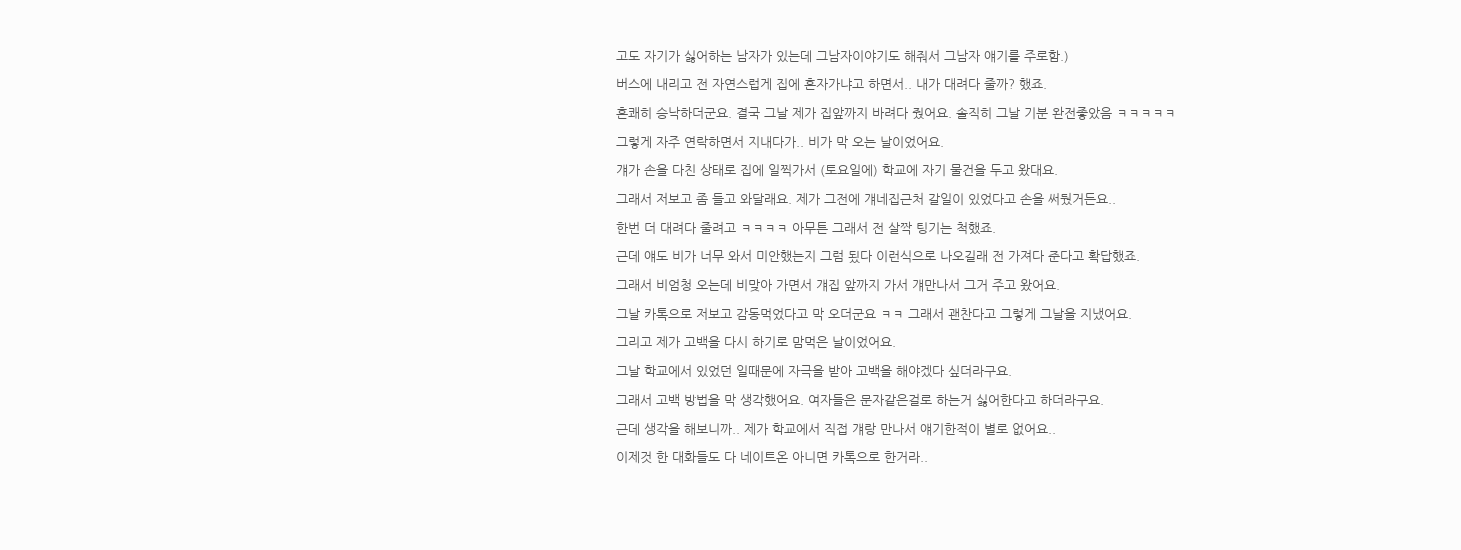고도 자기가 싫어하는 남자가 있는데 그남자이야기도 해줘서 그남자 얘기를 주로함.)
버스에 내리고 전 자연스럽게 집에 혼자가냐고 하면서.. 내가 대려다 줄까? 했죠.
흔쾌히 승낙하더군요. 결국 그날 제가 집앞까지 바려다 줬어요. 솔직히 그날 기분 완전좋았음 ㅋㅋㅋㅋㅋ
그렇게 자주 연락하면서 지내다가.. 비가 막 오는 날이었어요.
걔가 손을 다친 상태로 집에 일찍가서 (토요일에) 학교에 자기 물건을 두고 왔대요.
그래서 저보고 좀 들고 와달래요. 제가 그전에 걔네집근처 갈일이 있었다고 손을 써뒀거든요..
한번 더 대려다 줄려고 ㅋㅋㅋㅋ 아무튼 그래서 전 살짝 팅기는 척했죠.
근데 얘도 비가 너무 와서 미안했는지 그럼 됬다 이런식으로 나오길래 전 가져다 준다고 확답했죠.
그래서 비엄청 오는데 비맞아 가면서 걔집 앞까지 가서 걔만나서 그거 주고 왔어요.
그날 카톡으로 저보고 감동먹었다고 막 오더군요 ㅋㅋ 그래서 괜찬다고 그렇게 그날을 지냈어요.
그리고 제가 고백을 다시 하기로 맘먹은 날이었어요.
그날 학교에서 있었던 일때문에 자극을 받아 고백을 해야겠다 싶더라구요.
그래서 고백 방법을 막 생각했어요. 여자들은 문자같은걸로 하는거 싫어한다고 하더라구요.
근데 생각을 해보니까.. 제가 학교에서 직접 걔랑 만나서 얘기한적이 별로 없어요..
이제것 한 대화들도 다 네이트온 아니면 카톡으로 한거라..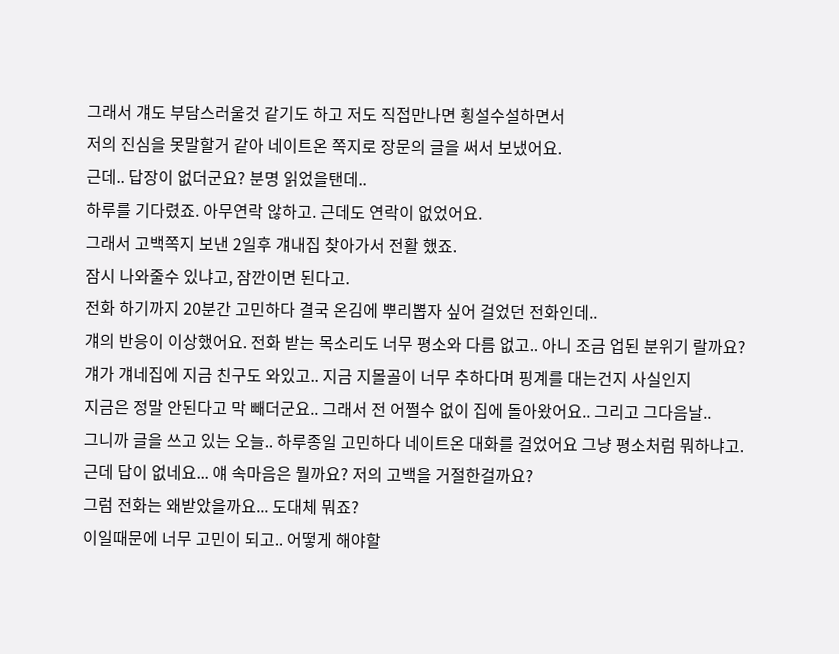그래서 걔도 부담스러울것 같기도 하고 저도 직접만나면 횡설수설하면서
저의 진심을 못말할거 같아 네이트온 쪽지로 장문의 글을 써서 보냈어요.
근데.. 답장이 없더군요? 분명 읽었을탠데..
하루를 기다렸죠. 아무연락 않하고. 근데도 연락이 없었어요.
그래서 고백쪽지 보낸 2일후 걔내집 찾아가서 전활 했죠.
잠시 나와줄수 있냐고, 잠깐이면 된다고.
전화 하기까지 20분간 고민하다 결국 온김에 뿌리뽑자 싶어 걸었던 전화인데..
걔의 반응이 이상했어요. 전화 받는 목소리도 너무 평소와 다름 없고.. 아니 조금 업된 분위기 랄까요?
걔가 걔네집에 지금 친구도 와있고.. 지금 지몰골이 너무 추하다며 핑계를 대는건지 사실인지
지금은 정말 안된다고 막 빼더군요.. 그래서 전 어쩔수 없이 집에 돌아왔어요.. 그리고 그다음날..
그니까 글을 쓰고 있는 오늘.. 하루종일 고민하다 네이트온 대화를 걸었어요 그냥 평소처럼 뭐하냐고.
근데 답이 없네요... 얘 속마음은 뭘까요? 저의 고백을 거절한걸까요?
그럼 전화는 왜받았을까요... 도대체 뭐죠?
이일때문에 너무 고민이 되고.. 어떻게 해야할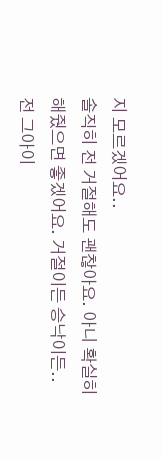지 모르겠어요..
솔직히 전 거절해도 괜찮아요. 아니 확실히 해줬으면 좋겠어요. 거절이든 승낙이든..
전 그아이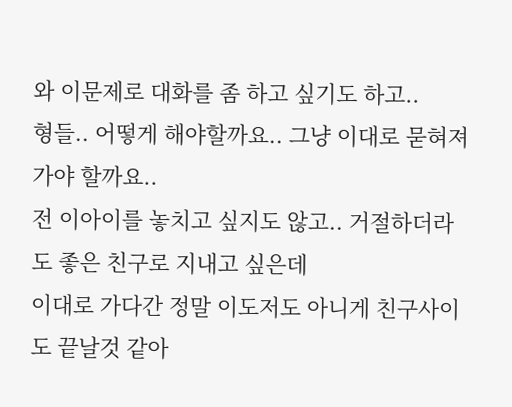와 이문제로 대화를 좀 하고 싶기도 하고..
형들.. 어떻게 해야할까요.. 그냥 이대로 묻혀져가야 할까요..
전 이아이를 놓치고 싶지도 않고.. 거절하더라도 좋은 친구로 지내고 싶은데
이대로 가다간 정말 이도저도 아니게 친구사이도 끝날것 같아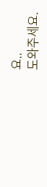요..
도와주세요.